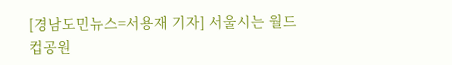[경남도민뉴스=서용재 기자] 서울시는 월드컵공원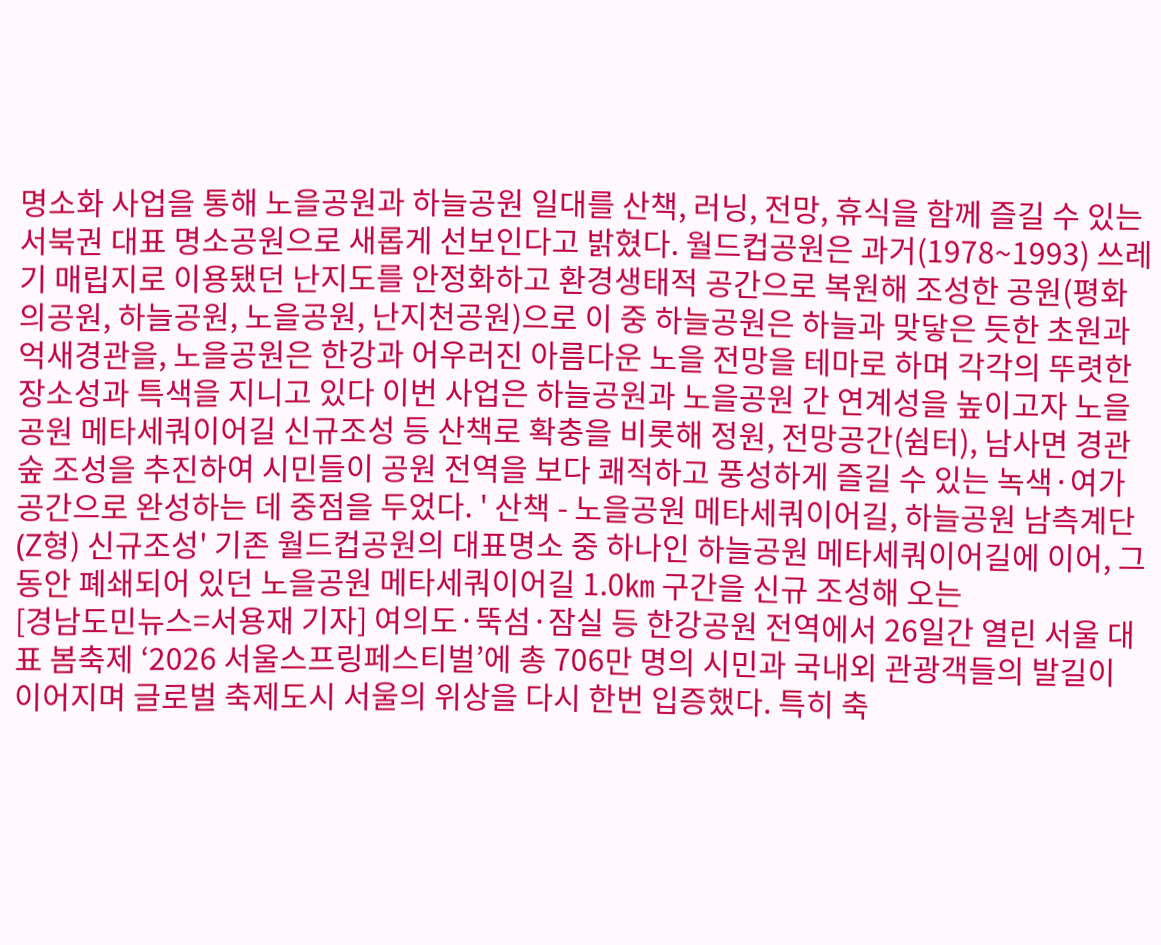명소화 사업을 통해 노을공원과 하늘공원 일대를 산책, 러닝, 전망, 휴식을 함께 즐길 수 있는 서북권 대표 명소공원으로 새롭게 선보인다고 밝혔다. 월드컵공원은 과거(1978~1993) 쓰레기 매립지로 이용됐던 난지도를 안정화하고 환경생태적 공간으로 복원해 조성한 공원(평화의공원, 하늘공원, 노을공원, 난지천공원)으로 이 중 하늘공원은 하늘과 맞닿은 듯한 초원과 억새경관을, 노을공원은 한강과 어우러진 아름다운 노을 전망을 테마로 하며 각각의 뚜렷한 장소성과 특색을 지니고 있다 이번 사업은 하늘공원과 노을공원 간 연계성을 높이고자 노을공원 메타세쿼이어길 신규조성 등 산책로 확충을 비롯해 정원, 전망공간(쉼터), 남사면 경관숲 조성을 추진하여 시민들이 공원 전역을 보다 쾌적하고 풍성하게 즐길 수 있는 녹색·여가 공간으로 완성하는 데 중점을 두었다. ' 산책 - 노을공원 메타세쿼이어길, 하늘공원 남측계단(Z형) 신규조성' 기존 월드컵공원의 대표명소 중 하나인 하늘공원 메타세쿼이어길에 이어, 그동안 폐쇄되어 있던 노을공원 메타세쿼이어길 1.0㎞ 구간을 신규 조성해 오는
[경남도민뉴스=서용재 기자] 여의도·뚝섬·잠실 등 한강공원 전역에서 26일간 열린 서울 대표 봄축제 ‘2026 서울스프링페스티벌’에 총 706만 명의 시민과 국내외 관광객들의 발길이 이어지며 글로벌 축제도시 서울의 위상을 다시 한번 입증했다. 특히 축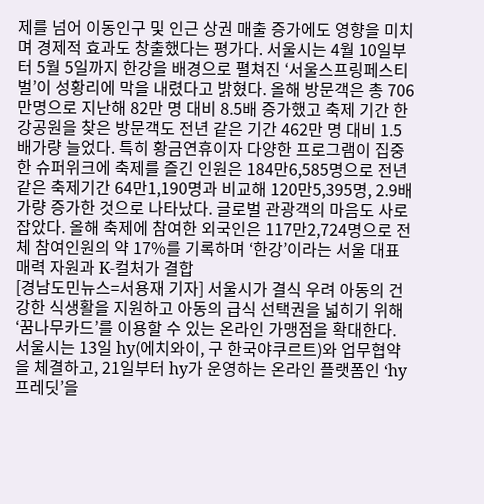제를 넘어 이동인구 및 인근 상권 매출 증가에도 영향을 미치며 경제적 효과도 창출했다는 평가다. 서울시는 4월 10일부터 5월 5일까지 한강을 배경으로 펼쳐진 ‘서울스프링페스티벌’이 성황리에 막을 내렸다고 밝혔다. 올해 방문객은 총 706만명으로 지난해 82만 명 대비 8.5배 증가했고 축제 기간 한강공원을 찾은 방문객도 전년 같은 기간 462만 명 대비 1.5배가량 늘었다. 특히 황금연휴이자 다양한 프로그램이 집중한 슈퍼위크에 축제를 즐긴 인원은 184만6,585명으로 전년 같은 축제기간 64만1,190명과 비교해 120만5,395명, 2.9배 가량 증가한 것으로 나타났다. 글로벌 관광객의 마음도 사로잡았다. 올해 축제에 참여한 외국인은 117만2,724명으로 전체 참여인원의 약 17%를 기록하며 ‘한강’이라는 서울 대표 매력 자원과 K-컬처가 결합
[경남도민뉴스=서용재 기자] 서울시가 결식 우려 아동의 건강한 식생활을 지원하고 아동의 급식 선택권을 넓히기 위해 ‘꿈나무카드’를 이용할 수 있는 온라인 가맹점을 확대한다. 서울시는 13일 hy(에치와이, 구 한국야쿠르트)와 업무협약을 체결하고, 21일부터 hy가 운영하는 온라인 플랫폼인 ‘hy 프레딧’을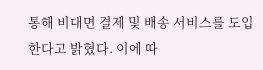통해 비대면 결제 및 배송 서비스를 도입한다고 밝혔다. 이에 따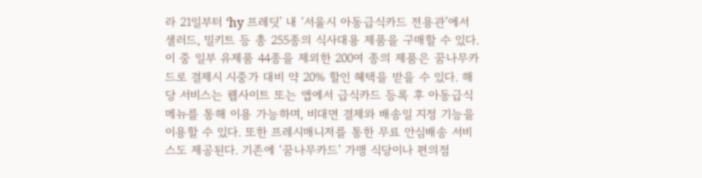라 21일부터 ‘hy 프레딧’ 내 ‘서울시 아동급식카드 전용관’에서 샐러드, 밀키트 등 총 255종의 식사대용 제품을 구매할 수 있다. 이 중 일부 유제품 44종을 제외한 200여 종의 제품은 꿈나무카드로 결제시 시중가 대비 약 20% 할인 혜택을 받을 수 있다. 해당 서비스는 웹사이트 또는 앱에서 급식카드 등록 후 아동급식 메뉴를 통해 이용 가능하며, 비대면 결제와 배송일 지정 기능을 이용할 수 있다. 또한 프레시매니저를 통한 무료 안심배송 서비스도 제공된다. 기존에 ‘꿈나무카드’ 가맹 식당이나 편의점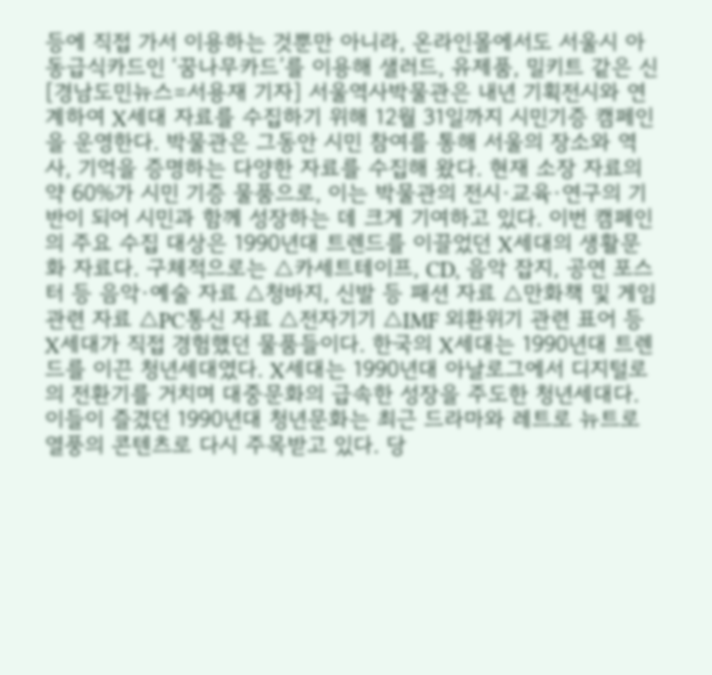등에 직접 가서 이용하는 것뿐만 아니라, 온라인몰에서도 서울시 아동급식카드인 ‘꿈나무카드’를 이용해 샐러드, 유제품, 밀키트 같은 신
[경남도민뉴스=서용재 기자] 서울역사박물관은 내년 기획전시와 연계하여 X세대 자료를 수집하기 위해 12월 31일까지 시민기증 캠페인을 운영한다. 박물관은 그동안 시민 참여를 통해 서울의 장소와 역사, 기억을 증명하는 다양한 자료를 수집해 왔다. 현재 소장 자료의 약 60%가 시민 기증 물품으로, 이는 박물관의 전시·교육·연구의 기반이 되어 시민과 함께 성장하는 데 크게 기여하고 있다. 이번 캠페인의 주요 수집 대상은 1990년대 트렌드를 이끌었던 X세대의 생활문화 자료다. 구체적으로는 △카세트테이프, CD, 음악 잡지, 공연 포스터 등 음악·예술 자료 △청바지, 신발 등 패션 자료 △만화책 및 게임 관련 자료 △PC통신 자료 △전자기기 △IMF 외환위기 관련 표어 등 X세대가 직접 경험했던 물품들이다. 한국의 X세대는 1990년대 트렌드를 이끈 청년세대였다. X세대는 1990년대 아날로그에서 디지털로의 전환기를 거치며 대중문화의 급속한 성장을 주도한 청년세대다. 이들이 즐겼던 1990년대 청년문화는 최근 드라마와 레트로 뉴트로 열풍의 콘텐츠로 다시 주목받고 있다. 당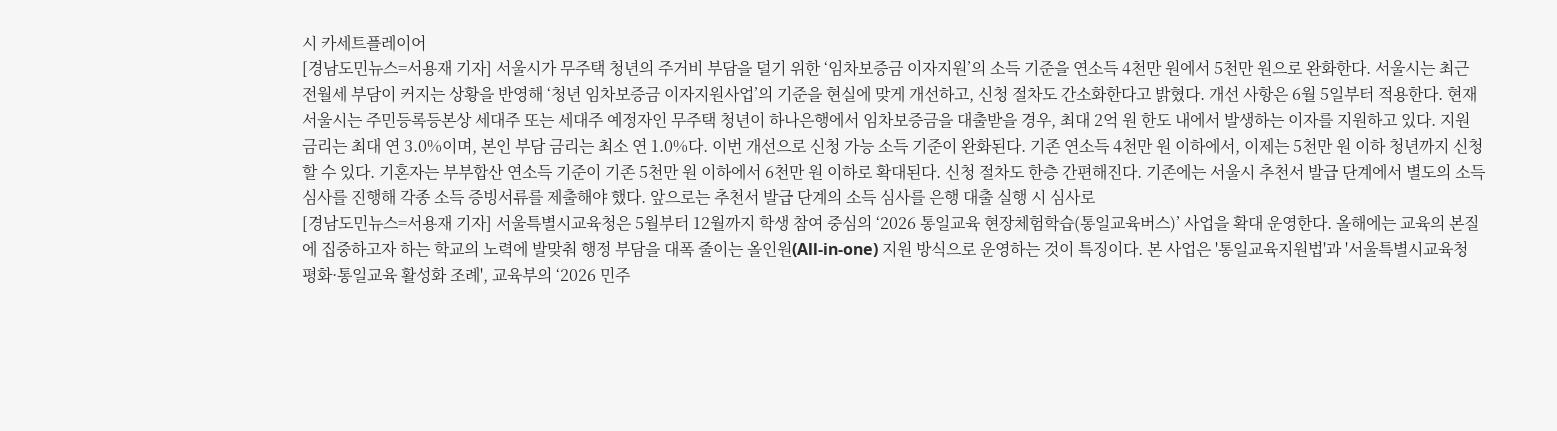시 카세트플레이어
[경남도민뉴스=서용재 기자] 서울시가 무주택 청년의 주거비 부담을 덜기 위한 ‘임차보증금 이자지원’의 소득 기준을 연소득 4천만 원에서 5천만 원으로 완화한다. 서울시는 최근 전월세 부담이 커지는 상황을 반영해 ‘청년 임차보증금 이자지원사업’의 기준을 현실에 맞게 개선하고, 신청 절차도 간소화한다고 밝혔다. 개선 사항은 6월 5일부터 적용한다. 현재 서울시는 주민등록등본상 세대주 또는 세대주 예정자인 무주택 청년이 하나은행에서 임차보증금을 대출받을 경우, 최대 2억 원 한도 내에서 발생하는 이자를 지원하고 있다. 지원 금리는 최대 연 3.0%이며, 본인 부담 금리는 최소 연 1.0%다. 이번 개선으로 신청 가능 소득 기준이 완화된다. 기존 연소득 4천만 원 이하에서, 이제는 5천만 원 이하 청년까지 신청할 수 있다. 기혼자는 부부합산 연소득 기준이 기존 5천만 원 이하에서 6천만 원 이하로 확대된다. 신청 절차도 한층 간편해진다. 기존에는 서울시 추천서 발급 단계에서 별도의 소득 심사를 진행해 각종 소득 증빙서류를 제출해야 했다. 앞으로는 추천서 발급 단계의 소득 심사를 은행 대출 실행 시 심사로
[경남도민뉴스=서용재 기자] 서울특별시교육청은 5월부터 12월까지 학생 참여 중심의 ‘2026 통일교육 현장체험학습(통일교육버스)’ 사업을 확대 운영한다. 올해에는 교육의 본질에 집중하고자 하는 학교의 노력에 발맞춰 행정 부담을 대폭 줄이는 올인원(All-in-one) 지원 방식으로 운영하는 것이 특징이다. 본 사업은 '통일교육지원법'과 '서울특별시교육청 평화·통일교육 활성화 조례', 교육부의 ‘2026 민주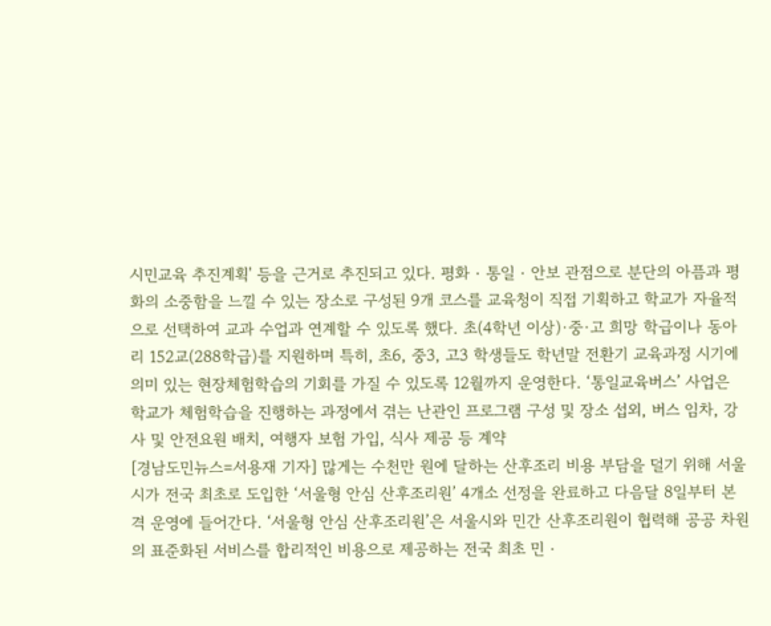시민교육 추진계획' 등을 근거로 추진되고 있다. 평화‧통일‧안보 관점으로 분단의 아픔과 평화의 소중함을 느낄 수 있는 장소로 구성된 9개 코스를 교육청이 직접 기획하고 학교가 자율적으로 선택하여 교과 수업과 연계할 수 있도록 했다. 초(4학년 이상)·중·고 희망 학급이나 동아리 152교(288학급)를 지원하며 특히, 초6, 중3, 고3 학생들도 학년말 전환기 교육과정 시기에 의미 있는 현장체험학습의 기회를 가질 수 있도록 12월까지 운영한다. ‘통일교육버스’ 사업은 학교가 체험학습을 진행하는 과정에서 겪는 난관인 프로그램 구성 및 장소 섭외, 버스 임차, 강사 및 안전요원 배치, 여행자 보험 가입, 식사 제공 등 계약
[경남도민뉴스=서용재 기자] 많게는 수천만 원에 달하는 산후조리 비용 부담을 덜기 위해 서울시가 전국 최초로 도입한 ‘서울형 안심 산후조리원’ 4개소 선정을 완료하고 다음달 8일부터 본격 운영에 들어간다. ‘서울형 안심 산후조리원’은 서울시와 민간 산후조리원이 협력해 공공 차원의 표준화된 서비스를 합리적인 비용으로 제공하는 전국 최초 민‧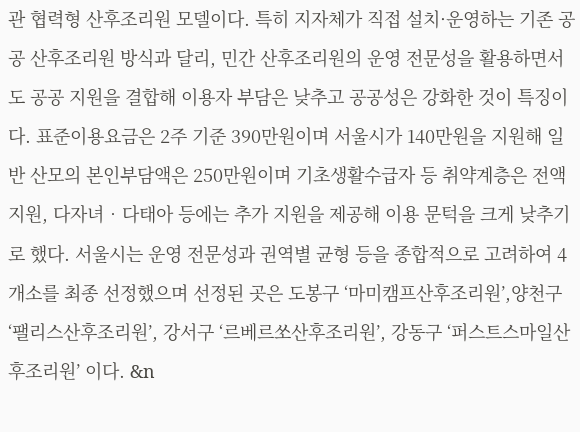관 협력형 산후조리원 모델이다. 특히 지자체가 직접 설치·운영하는 기존 공공 산후조리원 방식과 달리, 민간 산후조리원의 운영 전문성을 활용하면서도 공공 지원을 결합해 이용자 부담은 낮추고 공공성은 강화한 것이 특징이다. 표준이용요금은 2주 기준 390만원이며 서울시가 140만원을 지원해 일반 산모의 본인부담액은 250만원이며 기초생활수급자 등 취약계층은 전액 지원, 다자녀‧다태아 등에는 추가 지원을 제공해 이용 문턱을 크게 낮추기로 했다. 서울시는 운영 전문성과 권역별 균형 등을 종합적으로 고려하여 4개소를 최종 선정했으며 선정된 곳은 도봉구 ‘마미캠프산후조리원’,양천구 ‘팰리스산후조리원’, 강서구 ‘르베르쏘산후조리원’, 강동구 ‘퍼스트스마일산후조리원’ 이다. &n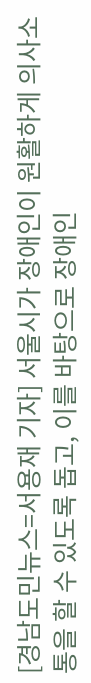[경남도민뉴스=서용재 기자] 서울시가 장애인이 원활하게 의사소통을 할 수 있도록 돕고, 이를 바탕으로 장애인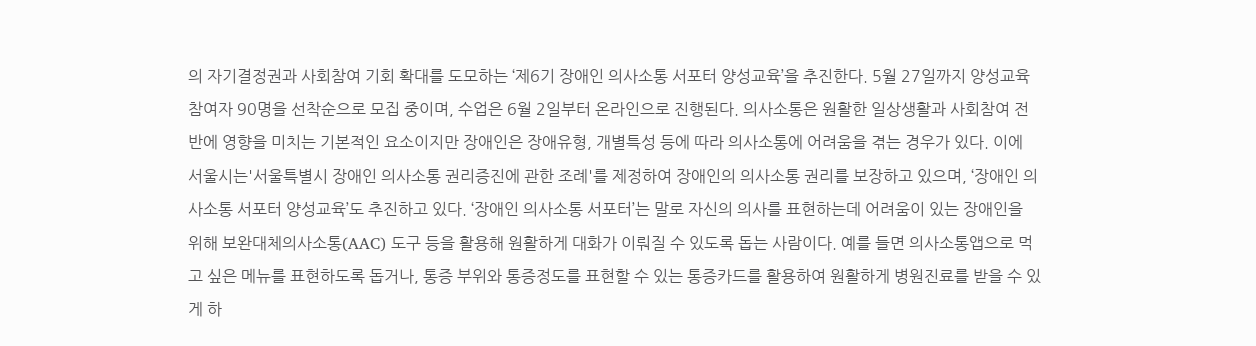의 자기결정권과 사회참여 기회 확대를 도모하는 ‘제6기 장애인 의사소통 서포터 양성교육’을 추진한다. 5월 27일까지 양성교육 참여자 90명을 선착순으로 모집 중이며, 수업은 6월 2일부터 온라인으로 진행된다. 의사소통은 원활한 일상생활과 사회참여 전반에 영향을 미치는 기본적인 요소이지만 장애인은 장애유형, 개별특성 등에 따라 의사소통에 어려움을 겪는 경우가 있다. 이에 서울시는'서울특별시 장애인 의사소통 권리증진에 관한 조례'를 제정하여 장애인의 의사소통 권리를 보장하고 있으며, ‘장애인 의사소통 서포터 양성교육’도 추진하고 있다. ‘장애인 의사소통 서포터’는 말로 자신의 의사를 표현하는데 어려움이 있는 장애인을 위해 보완대체의사소통(AAC) 도구 등을 활용해 원활하게 대화가 이뤄질 수 있도록 돕는 사람이다. 예를 들면 의사소통앱으로 먹고 싶은 메뉴를 표현하도록 돕거나, 통증 부위와 통증정도를 표현할 수 있는 통증카드를 활용하여 원활하게 병원진료를 받을 수 있게 하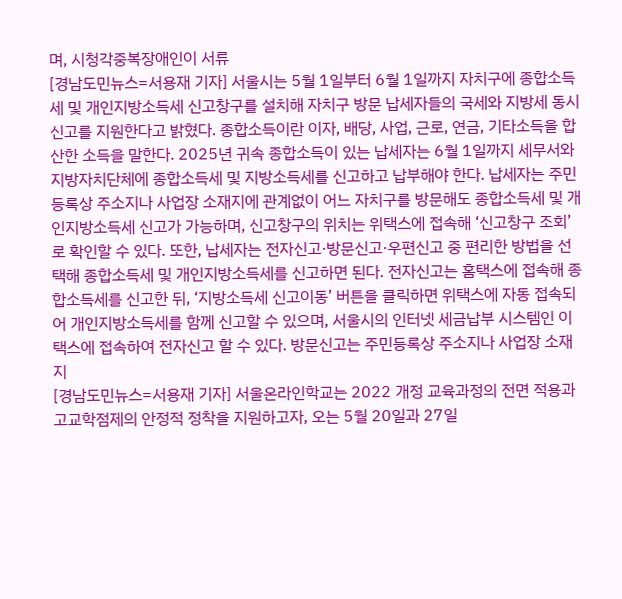며, 시청각중복장애인이 서류
[경남도민뉴스=서용재 기자] 서울시는 5월 1일부터 6월 1일까지 자치구에 종합소득세 및 개인지방소득세 신고창구를 설치해 자치구 방문 납세자들의 국세와 지방세 동시 신고를 지원한다고 밝혔다. 종합소득이란 이자, 배당, 사업, 근로, 연금, 기타소득을 합산한 소득을 말한다. 2025년 귀속 종합소득이 있는 납세자는 6월 1일까지 세무서와 지방자치단체에 종합소득세 및 지방소득세를 신고하고 납부해야 한다. 납세자는 주민등록상 주소지나 사업장 소재지에 관계없이 어느 자치구를 방문해도 종합소득세 및 개인지방소득세 신고가 가능하며, 신고창구의 위치는 위택스에 접속해 ‘신고창구 조회’로 확인할 수 있다. 또한, 납세자는 전자신고·방문신고·우편신고 중 편리한 방법을 선택해 종합소득세 및 개인지방소득세를 신고하면 된다. 전자신고는 홈택스에 접속해 종합소득세를 신고한 뒤, ‘지방소득세 신고이동’ 버튼을 클릭하면 위택스에 자동 접속되어 개인지방소득세를 함께 신고할 수 있으며, 서울시의 인터넷 세금납부 시스템인 이택스에 접속하여 전자신고 할 수 있다. 방문신고는 주민등록상 주소지나 사업장 소재지
[경남도민뉴스=서용재 기자] 서울온라인학교는 2022 개정 교육과정의 전면 적용과 고교학점제의 안정적 정착을 지원하고자, 오는 5월 20일과 27일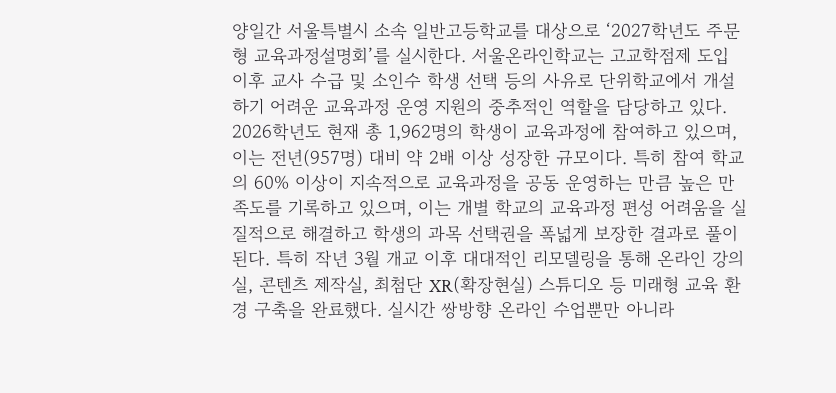양일간 서울특별시 소속 일반고등학교를 대상으로 ‘2027학년도 주문형 교육과정설명회’를 실시한다. 서울온라인학교는 고교학점제 도입 이후 교사 수급 및 소인수 학생 선택 등의 사유로 단위학교에서 개설하기 어려운 교육과정 운영 지원의 중추적인 역할을 담당하고 있다. 2026학년도 현재 총 1,962명의 학생이 교육과정에 참여하고 있으며, 이는 전년(957명) 대비 약 2배 이상 성장한 규모이다. 특히 참여 학교의 60% 이상이 지속적으로 교육과정을 공동 운영하는 만큼 높은 만족도를 기록하고 있으며, 이는 개별 학교의 교육과정 편성 어려움을 실질적으로 해결하고 학생의 과목 선택권을 폭넓게 보장한 결과로 풀이된다. 특히 작년 3월 개교 이후 대대적인 리모델링을 통해 온라인 강의실, 콘텐츠 제작실, 최첨단 XR(확장현실) 스튜디오 등 미래형 교육 환경 구축을 완료했다. 실시간 쌍방향 온라인 수업뿐만 아니라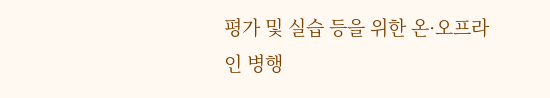평가 및 실습 등을 위한 온·오프라인 병행